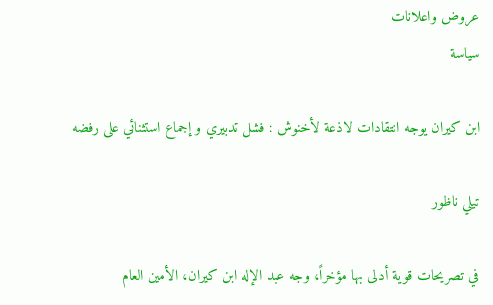عروض واعلانات
سياسة

ابن كيران يوجه انتقادات لاذعة لأخنوش : فشل تدبيري و إجماع استثنائي على رفضه

تيلي ناظور

في تصريحات قوية أدلى بها مؤخراً، وجه عبد الإله ابن كيران، الأمين العام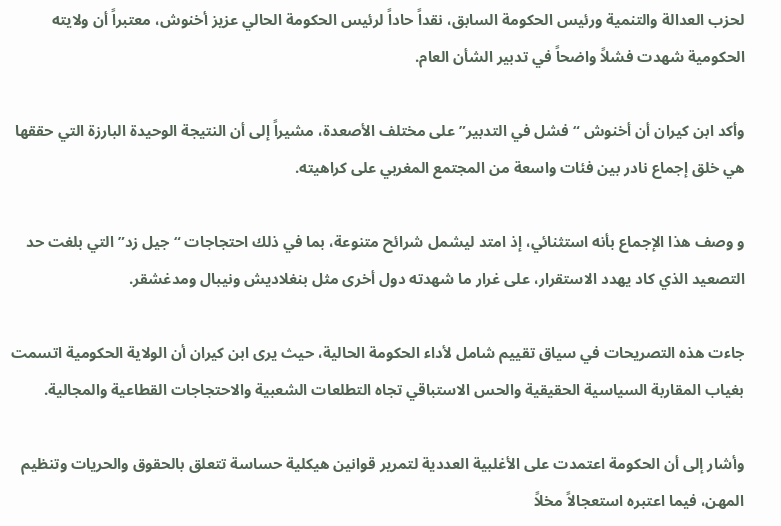لحزب العدالة والتنمية ورئيس الحكومة السابق، نقداً حاداً لرئيس الحكومة الحالي عزيز أخنوش، معتبراً أن ولايته الحكومية شهدت فشلاً واضحاً في تدبير الشأن العام.

وأكد ابن كيران أن أخنوش “فشل في التدبير” على مختلف الأصعدة، مشيراً إلى أن النتيجة الوحيدة البارزة التي حققها هي خلق إجماع نادر بين فئات واسعة من المجتمع المغربي على كراهيته.

و وصف هذا الإجماع بأنه استثنائي، إذ امتد ليشمل شرائح متنوعة، بما في ذلك احتجاجات “جيل زد” التي بلغت حد التصعيد الذي كاد يهدد الاستقرار، على غرار ما شهدته دول أخرى مثل بنغلاديش ونيبال ومدغشقر.

جاءت هذه التصريحات في سياق تقييم شامل لأداء الحكومة الحالية، حيث يرى ابن كيران أن الولاية الحكومية اتسمت بغياب المقاربة السياسية الحقيقية والحس الاستباقي تجاه التطلعات الشعبية والاحتجاجات القطاعية والمجالية.

وأشار إلى أن الحكومة اعتمدت على الأغلبية العددية لتمرير قوانين هيكلية حساسة تتعلق بالحقوق والحريات وتنظيم المهن، فيما اعتبره استعجالاً مخلاً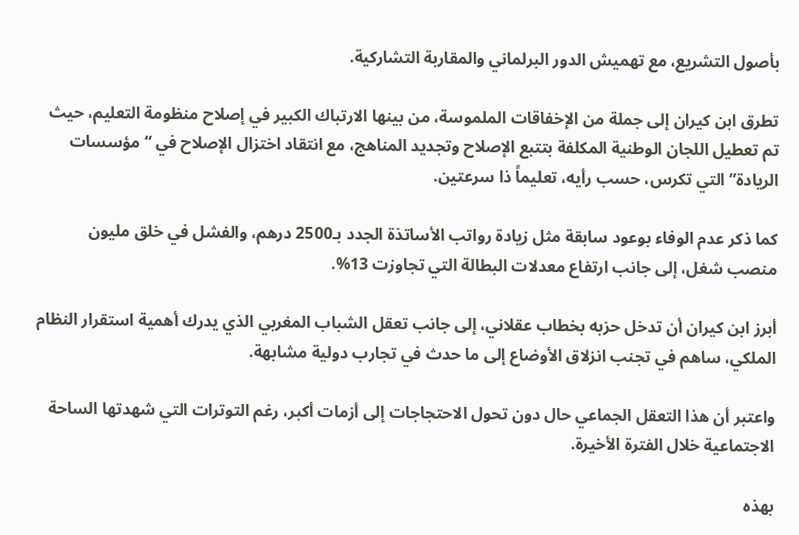بأصول التشريع، مع تهميش الدور البرلماني والمقاربة التشاركية.

تطرق ابن كيران إلى جملة من الإخفاقات الملموسة، من بينها الارتباك الكبير في إصلاح منظومة التعليم، حيث تم تعطيل اللجان الوطنية المكلفة بتتبع الإصلاح وتجديد المناهج، مع انتقاد اختزال الإصلاح في “مؤسسات الريادة” التي تكرس، حسب رأيه، تعليماً ذا سرعتين.

كما ذكر عدم الوفاء بوعود سابقة مثل زيادة رواتب الأساتذة الجدد بـ2500 درهم، والفشل في خلق مليون منصب شغل، إلى جانب ارتفاع معدلات البطالة التي تجاوزت 13%.

أبرز ابن كيران أن تدخل حزبه بخطاب عقلاني، إلى جانب تعقل الشباب المغربي الذي يدرك أهمية استقرار النظام الملكي، ساهم في تجنب انزلاق الأوضاع إلى ما حدث في تجارب دولية مشابهة.

واعتبر أن هذا التعقل الجماعي حال دون تحول الاحتجاجات إلى أزمات أكبر، رغم التوترات التي شهدتها الساحة الاجتماعية خلال الفترة الأخيرة.

بهذه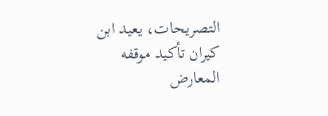التصريحات، يعيد ابن كيران تأكيد موقفه المعارض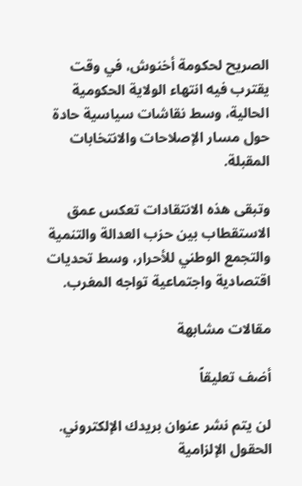الصريح لحكومة أخنوش، في وقت يقترب فيه انتهاء الولاية الحكومية الحالية، وسط نقاشات سياسية حادة حول مسار الإصلاحات والانتخابات المقبلة.

وتبقى هذه الانتقادات تعكس عمق الاستقطاب بين حزب العدالة والتنمية والتجمع الوطني للأحرار، وسط تحديات اقتصادية واجتماعية تواجه المغرب.

مقالات مشابهة

أضف تعليقاً

لن يتم نشر عنوان بريدك الإلكتروني. الحقول الإلزامية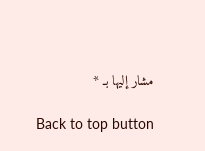مشار إليها بـ *

Back to top button